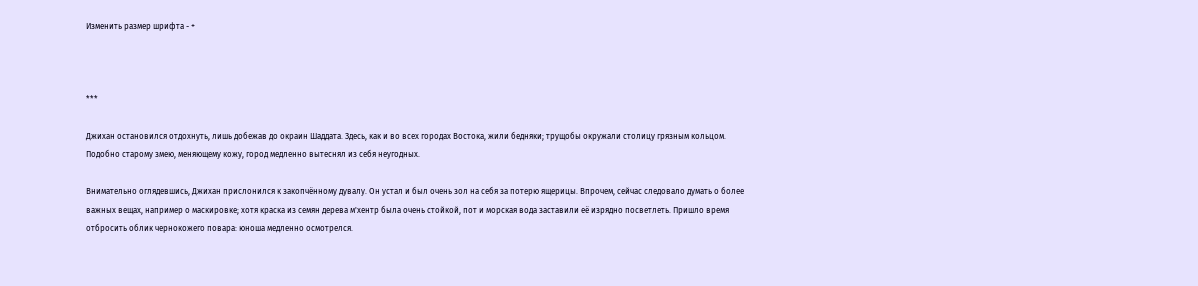Изменить размер шрифта - +



***

Джихан остановился отдохнуть, лишь добежав до окраин Шаддата. Здесь, как и во всех городах Востока, жили бедняки; трущобы окружали столицу грязным кольцом. Подобно старому змею, меняющему кожу, город медленно вытеснял из себя неугодных.

Внимательно оглядевшись, Джихан прислонился к закопчённому дувалу. Он устал и был очень зол на себя за потерю ящерицы. Впрочем, сейчас следовало думать о более важных вещах, например о маскировке; хотя краска из семян дерева м'хентр была очень стойкой, пот и морская вода заставили её изрядно посветлеть. Пришло время отбросить облик чернокожего повара: юноша медленно осмотрелся.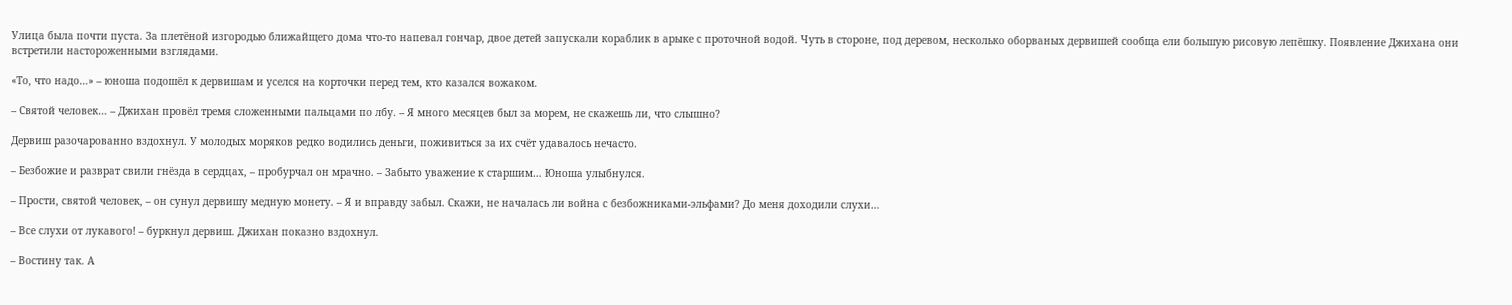Улица была почти пуста. За плетёной изгородью ближайщего дома что-то напевал гончар, двое детей запускали кораблик в арыке с проточной водой. Чуть в стороне, под деревом, несколько оборваных дервишей сообща ели большую рисовую лепёшку. Появление Джихана они встретили настороженными взглядами.

«То, что надо…» – юноша подошёл к дервишам и уселся на корточки перед тем, кто казался вожаком.

– Святой человек… – Джихан провёл тремя сложенными пальцами по лбу. – Я много месяцев был за морем, не скажешь ли, что слышно?

Дервиш разочарованно вздохнул. У молодых моряков редко водились деньги, поживиться за их счёт удавалось нечасто.

– Безбожие и разврат свили гнёзда в сердцах, – пробурчал он мрачно. – Забыто уважение к старшим… Юноша улыбнулся.

– Прости, святой человек, – он сунул дервишу медную монету. – Я и вправду забыл. Скажи, не началась ли война с безбожниками-эльфами? До меня доходили слухи…

– Все слухи от лукавого! – буркнул дервиш. Джихан показно вздохнул.

– Востину так. А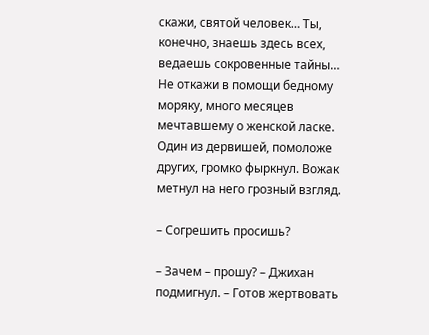скажи, святой человек… Ты, конечно, знаешь здесь всех, ведаешь сокровенные тайны… Не откажи в помощи бедному моряку, много месяцев мечтавшему о женской ласке. Один из дервишей, помоложе других, громко фыркнул. Вожак метнул на него грозный взгляд.

– Согрешить просишь?

– Зачем – прошу? – Джихан подмигнул. – Готов жертвовать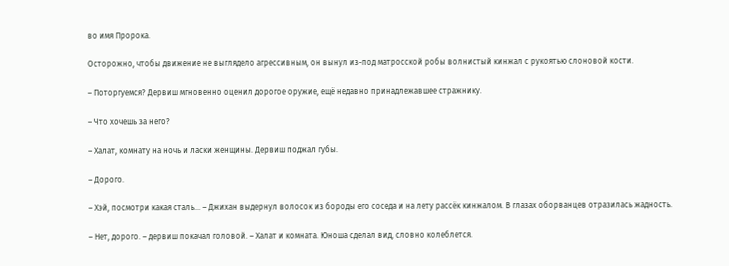во имя Пророка.

Осторожно, чтобы движение не выглядело агрессивным, он вынул из-под матросской робы волнистый кинжал с рукоятью слоновой кости.

– Поторгуемся? Дервиш мгновенно оценил дорогое оружие, ещё недавно принадлежавшее стражнику.

– Что хочешь за него?

– Халат, комнату на ночь и ласки женщины. Дервиш поджал губы.

– Дорого.

– Хэй, посмотри какая сталь… – Джихан выдернул волосок из бороды его соседа и на лету рассёк кинжалом. В глазах оборванцев отразилась жадность.

– Нет, дорого. – дервиш покачал головой. – Халат и комната. Юноша сделал вид, словно колеблется.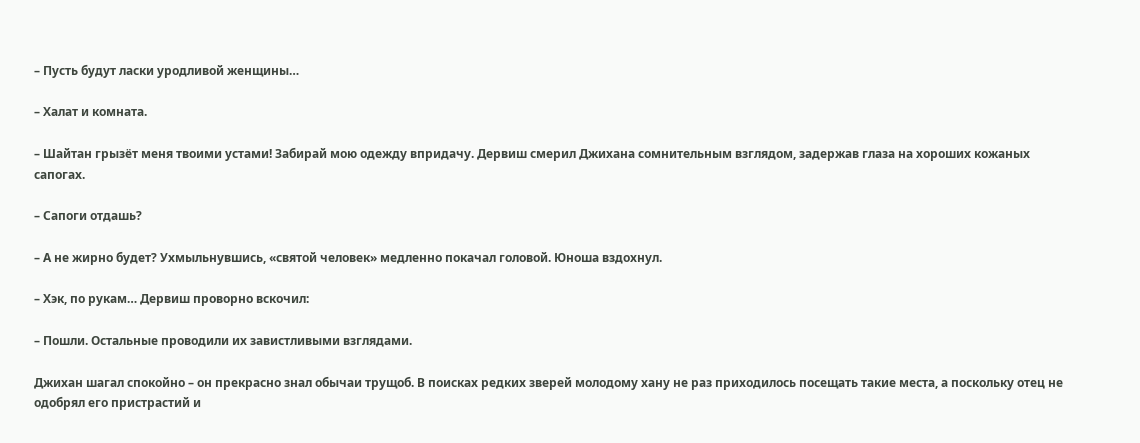– Пусть будут ласки уродливой женщины…

– Халат и комната.

– Шайтан грызёт меня твоими устами! Забирай мою одежду впридачу. Дервиш смерил Джихана сомнительным взглядом, задержав глаза на хороших кожаных сапогах.

– Сапоги отдашь?

– А не жирно будет? Ухмыльнувшись, «святой человек» медленно покачал головой. Юноша вздохнул.

– Хэк, по рукам… Дервиш проворно вскочил:

– Пошли. Остальные проводили их завистливыми взглядами.

Джихан шагал спокойно – он прекрасно знал обычаи трущоб. В поисках редких зверей молодому хану не раз приходилось посещать такие места, а поскольку отец не одобрял его пристрастий и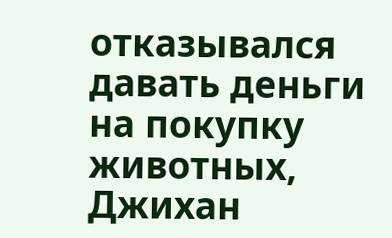отказывался давать деньги на покупку животных, Джихан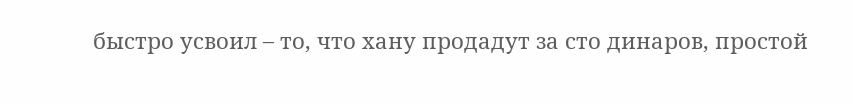быстро усвоил – то, что хану продадут за сто динаров, простой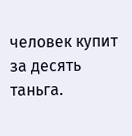человек купит за десять таньга.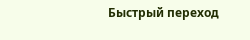Быстрый переход